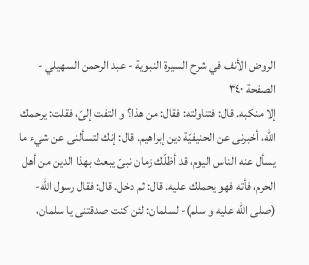الروض الأنف في شرح السيرة النبوية - عبد الرحمن السهيلي - الصفحة ٣٤٠
إلا منكبه. قال: فتناولته: فقال: من هذا؟ و التفت إلىّ، فقلت: يرحمك اللّه، أخبرنى عن الحنيفيّة دين إبراهيم. قال: إنك لتسألنى عن شيء ما يسأل عنه الناس اليوم، قد أظلّك زمان نبىّ يبعث بهذا الدين من أهل الحرم، فأته فهو يحملك عليه. قال: ثم دخل. قال: فقال رسول اللّه- (صلى الله عليه و سلم)- لسلمان: لئن كنت صدقتنى يا سلمان،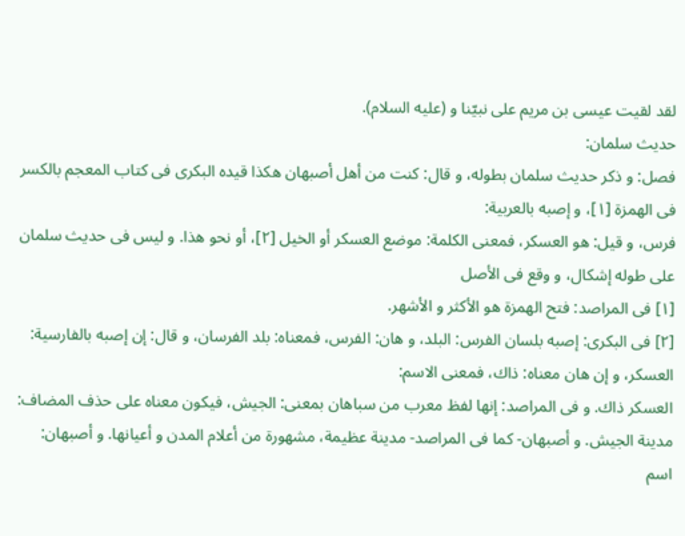لقد لقيت عيسى بن مريم على نبيّنا و (عليه السلام).
حديث سلمان:
فصل: و ذكر حديث سلمان بطوله، و قال: كنت من أهل أصبهان هكذا قيده البكرى فى كتاب المعجم بالكسر فى الهمزة [١]، و إصبه بالعربية:
فرس، و قيل: هو العسكر، فمعنى الكلمة: موضع العسكر أو الخيل [٢]، أو نحو هذا. و ليس فى حديث سلمان على طوله إشكال، و وقع فى الأصل
[١] فى المراصد: فتح الهمزة هو الأكثر و الأشهر.
[٢] فى البكرى: إصبه بلسان الفرس: البلد، و هان: الفرس، فمعناه: بلد الفرسان، و قال: إن إصبه بالفارسية: العسكر، و إن هان معناه: ذاك، فمعنى الاسم:
العسكر ذاك. و فى المراصد: إنها لفظ معرب من سباهان بمعنى: الجيش، فيكون معناه على حذف المضاف: مدينة الجيش. و أصبهان- كما فى المراصد- مدينة عظيمة، مشهورة من أعلام المدن و أعيانها. و أصبهان: اسم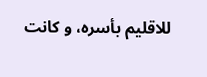للاقليم بأسره، و كانت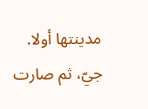مدينتها أولا. جيّ، ثم صارت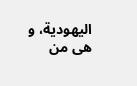اليهودية، و هى من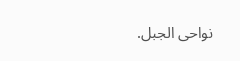نواحى الجبل.